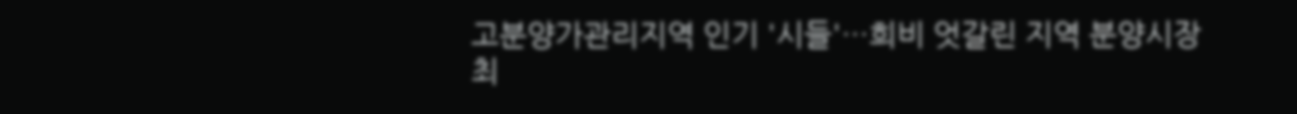고분양가관리지역 인기 '시들'…희비 엇갈린 지역 분양시장
최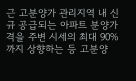근 고분양가 관리지역 내 신규 공급되는 아파트 분양가격을 주변 시세의 최대 90%까지 상향하는 등 고분양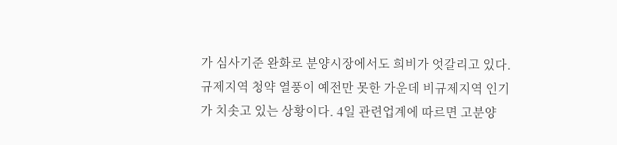가 심사기준 완화로 분양시장에서도 희비가 엇갈리고 있다. 규제지역 청약 열풍이 예전만 못한 가운데 비규제지역 인기가 치솟고 있는 상황이다. 4일 관련업계에 따르면 고분양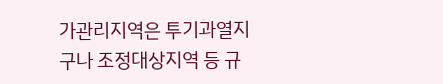가관리지역은 투기과열지구나 조정대상지역 등 규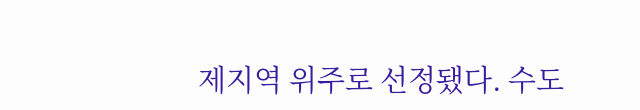제지역 위주로 선정됐다. 수도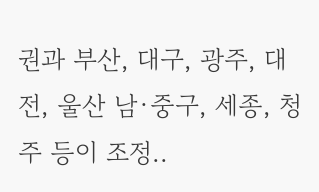권과 부산, 대구, 광주, 대전, 울산 남·중구, 세종, 청주 등이 조정..